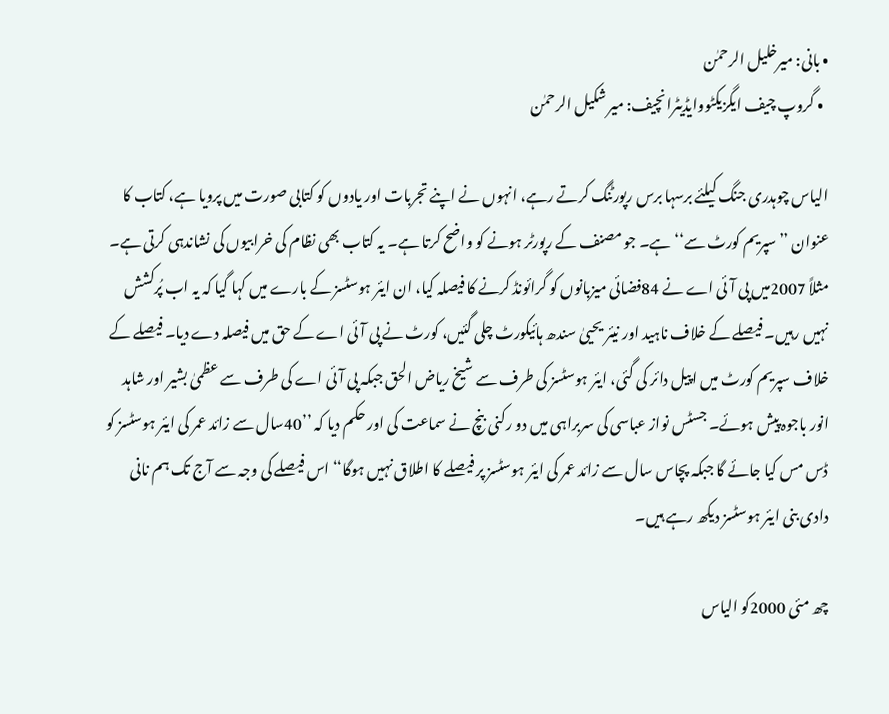• بانی: میرخلیل الرحمٰن
  • گروپ چیف ایگزیکٹووایڈیٹرانچیف: میر شکیل الرحمٰن

الیاس چوہدری جنگ کیلئے برسہا برس رپورٹنگ کرتے رہے، انہوں نے اپنے تجربات اور یادوں کو کتابی صورت میں پرویا ہے، کتاب کا عنوان ’’سپریم کورٹ سے‘‘ ہے۔ جو مصنف کے رپورٹر ہونے کو واضح کرتا ہے۔ یہ کتاب بھی نظام کی خرابیوں کی نشاندہی کرتی ہے۔ مثلاً 2007میں پی آئی اے نے 84فضائی میزبانوں کو گرائونڈ کرنے کا فیصلہ کیا، ان ایئر ہوسٹسز کے بارے میں کہا گیا کہ یہ اب پُرکشش نہیں رہیں۔ فیصلے کے خلاف ناہید اور نیئر یحییٰ سندھ ہائیکورٹ چلی گئیں، کورٹ نے پی آئی اے کے حق میں فیصلہ دے دیا۔ فیصلے کے خلاف سپریم کورٹ میں اپیل دائر کی گئی، ایئر ہوسٹسز کی طرف سے شیخ ریاض الحق جبکہ پی آئی اے کی طرف سے عظمیٰ بشیر اور شاہد انور باجوہ پیش ہوئے۔ جسٹس نواز عباسی کی سربراہی میں دو رکنی بنچ نے سماعت کی اور حکم دیا کہ ’’40سال سے زائد عمر کی ایئر ہوسٹسز کو ڈس مس کیا جائے گا جبکہ پچاس سال سے زائد عمر کی ایئر ہوسٹسز پر فیصلے کا اطلاق نہیں ہوگا‘‘ اس فیصلے کی وجہ سے آج تک ہم نانی دادی بنی ایئر ہوسٹسز دیکھ رہے ہیں۔

چھ مئی 2000کو الیاس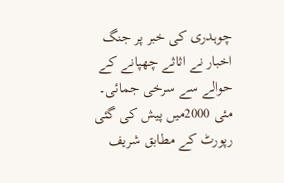چوہدری کی خبر پر جنگ اخبار نے اثاثے چھپانے کے حوالے سے سرخی جمائی۔ مئی 2000میں پیش کی گئی رپورٹ کے مطابق شریف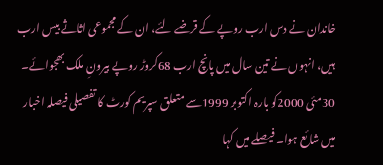خاندان نے دس ارب روپے کے قرضے لئے، ان کے مجموعی اثاثے بیس ارب ہیں، انہوں نے تین سال میں پانچ ارب 68کروڑ روپے بیرونِ ملک بھجوائے۔ 30مئی 2000کو بارہ اکتوبر 1999سے متعلق سپریم کورٹ کا تفصیلی فیصلہ اخبار میں شائع ہوا۔ فیصلے میں کہا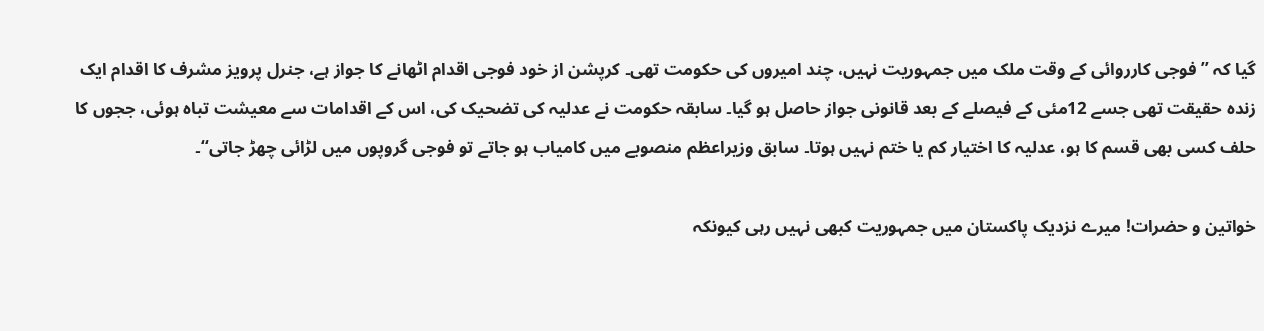گیا کہ ’’فوجی کارروائی کے وقت ملک میں جمہوریت نہیں، چند امیروں کی حکومت تھی۔ کرپشن از خود فوجی اقدام اٹھانے کا جواز ہے، جنرل پرویز مشرف کا اقدام ایک زندہ حقیقت تھی جسے 12مئی کے فیصلے کے بعد قانونی جواز حاصل ہو گیا۔ سابقہ حکومت نے عدلیہ کی تضحیک کی، اس کے اقدامات سے معیشت تباہ ہوئی، ججوں کا حلف کسی بھی قسم کا ہو، عدلیہ کا اختیار کم یا ختم نہیں ہوتا۔ سابق وزیراعظم منصوبے میں کامیاب ہو جاتے تو فوجی گروپوں میں لڑائی چھڑ جاتی‘‘۔

خواتین و حضرات! میرے نزدیک پاکستان میں جمہوریت کبھی نہیں رہی کیونکہ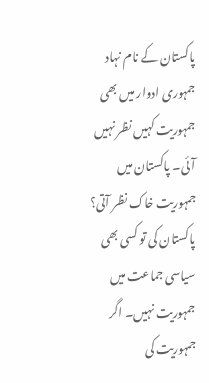پاکستان کے نام نہاد جمہوری ادوار میں بھی جمہوریت کہیں نظر نہیں آئی۔ پاکستان میں جمہوریت خاک نظر آتی؟ پاکستان کی تو کسی بھی سیاسی جماعت میں جمہوریت نہیں۔ اگر جمہوریت کی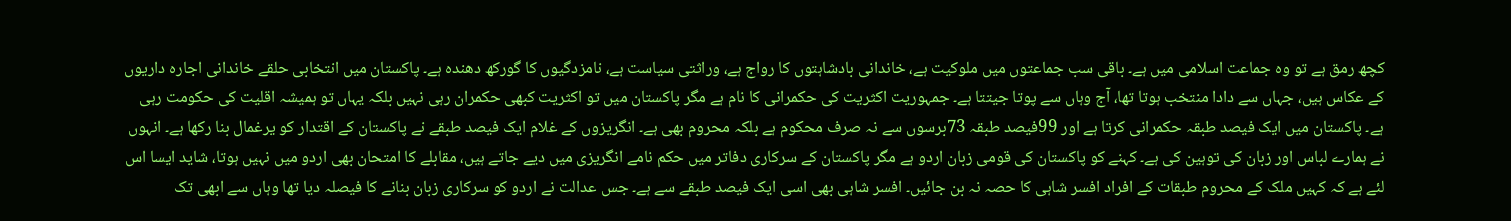کچھ رمق ہے تو وہ جماعت اسلامی میں ہے۔ باقی سب جماعتوں میں ملوکیت ہے، خاندانی بادشاہتوں کا رواج ہے، وراثتی سیاست ہے، نامزدگیوں کا گورکھ دھندہ ہے۔ پاکستان میں انتخابی حلقے خاندانی اجارہ داریوں کے عکاس ہیں، جہاں سے دادا منتخب ہوتا تھا، آج وہاں سے پوتا جیتتا ہے۔ جمہوریت اکثریت کی حکمرانی کا نام ہے مگر پاکستان میں تو اکثریت کبھی حکمران رہی نہیں بلکہ یہاں تو ہمیشہ اقلیت کی حکومت رہی ہے۔ پاکستان میں ایک فیصد طبقہ حکمرانی کرتا ہے اور 99فیصد طبقہ 73برسوں سے نہ صرف محکوم ہے بلکہ محروم بھی ہے۔ انگریزوں کے غلام ایک فیصد طبقے نے پاکستان کے اقتدار کو یرغمال بنا رکھا ہے۔ انہوں نے ہمارے لباس اور زبان کی توہین کی ہے۔ کہنے کو پاکستان کی قومی زبان اردو ہے مگر پاکستان کے سرکاری دفاتر میں حکم نامے انگریزی میں دیے جاتے ہیں، مقابلے کا امتحان بھی اردو میں نہیں ہوتا، شاید ایسا اس لئے ہے کہ کہیں ملک کے محروم طبقات کے افراد افسر شاہی کا حصہ نہ بن جائیں۔ افسر شاہی بھی اسی ایک فیصد طبقے سے ہے۔ جس عدالت نے اردو کو سرکاری زبان بنانے کا فیصلہ دیا تھا وہاں سے ابھی تک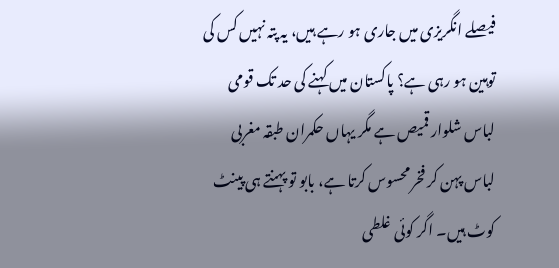فیصلے انگریزی میں جاری ہو رہے ہیں، یہ پتہ نہیں کس کی توہین ہو رہی ہے؟ پاکستان میں کہنے کی حد تک قومی لباس شلوار قمیص ہے مگر یہاں حکمران طبقہ مغربی لباس پہن کر فخر محسوس کرتا ہے، بابو تو پہنتے ہی پینٹ کوٹ ہیں۔ اگر کوئی غلطی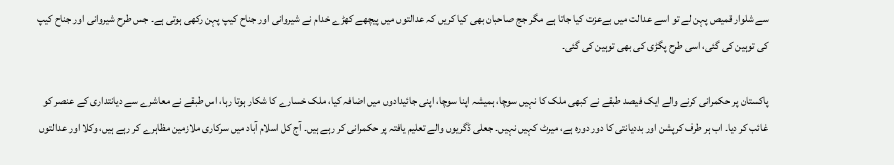سے شلوار قمیص پہن لے تو اسے عدالت میں بےعزت کیا جاتا ہے مگر جج صاحبان بھی کیا کریں کہ عدالتوں میں پیچھے کھڑے خدام نے شیروانی اور جناح کیپ پہن رکھی ہوتی ہے۔ جس طرح شیروانی اور جناح کیپ کی توہین کی گئی، اسی طرح پگڑی کی بھی توہین کی گئی۔

پاکستان پر حکمرانی کرنے والے ایک فیصد طبقے نے کبھی ملک کا نہیں سوچا، ہمیشہ اپنا سوچا، اپنی جائیدادوں میں اضافہ کیا، ملک خسارے کا شکار ہوتا رہا، اس طبقے نے معاشرے سے دیانتداری کے عنصر کو غائب کر دیا۔ اب ہر طرف کرپشن اور بددیانتی کا دور دورہ ہے، میرٹ کہیں نہیں۔ جعلی ڈگریوں والے تعلیم یافتہ پر حکمرانی کر رہے ہیں۔ آج کل اسلام آباد میں سرکاری ملازمین مظاہرے کر رہے ہیں، وکلا اور عدالتوں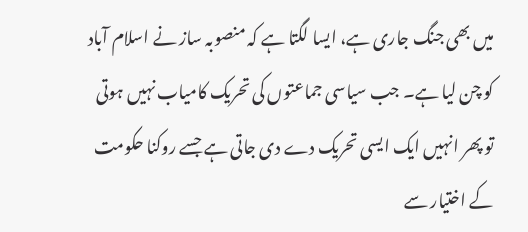میں بھی جنگ جاری ہے، ایسا لگتا ہے کہ منصوبہ ساز نے اسلام آباد کو چن لیا ہے۔ جب سیاسی جماعتوں کی تحریک کامیاب نہیں ہوتی تو پھر انہیں ایک ایسی تحریک دے دی جاتی ہے جسے روکنا حکومت کے اختیار سے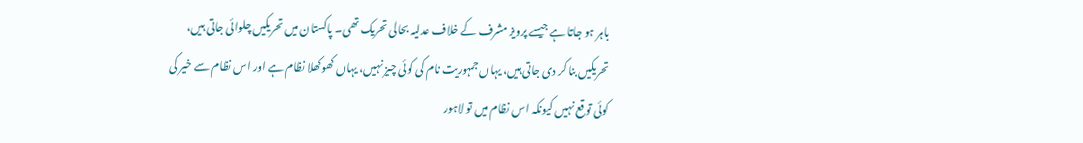باہر ہو جاتا ہے جیسے پرویز مشرف کے خلاف عدلیہ بحالی تحریک تھی۔ پاکستان میں تحریکیں چلوائی جاتی ہیں، تحریکیں بنا کر دی جاتی ہیں، یہاں جمہوریت نام کی کوئی چیز نہیں، یہاں کھوکھلا نظام ہے اور اس نظام سے خیر کی کوئی توقع نہیں کیونکہ اس نظام میں تو لاہور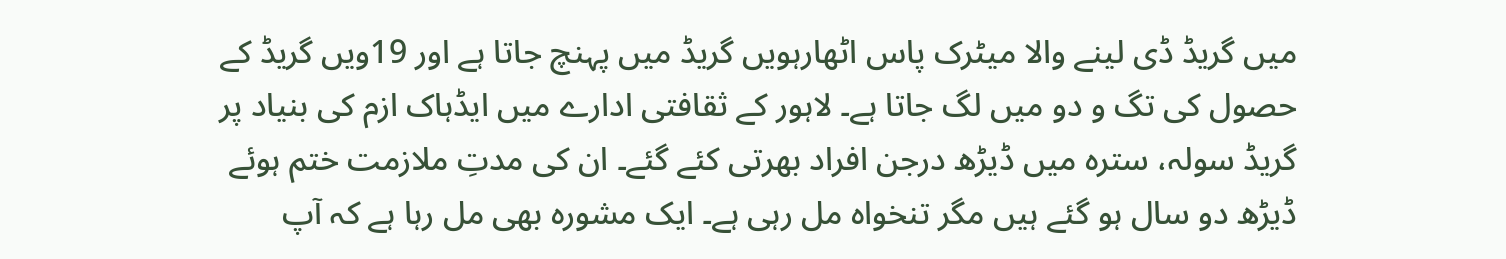میں گریڈ ڈی لینے والا میٹرک پاس اٹھارہویں گریڈ میں پہنچ جاتا ہے اور 19ویں گریڈ کے حصول کی تگ و دو میں لگ جاتا ہے۔ لاہور کے ثقافتی ادارے میں ایڈہاک ازم کی بنیاد پر گریڈ سولہ، سترہ میں ڈیڑھ درجن افراد بھرتی کئے گئے۔ ان کی مدتِ ملازمت ختم ہوئے ڈیڑھ دو سال ہو گئے ہیں مگر تنخواہ مل رہی ہے۔ ایک مشورہ بھی مل رہا ہے کہ آپ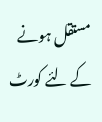مستقل ہونے کے لئے کورٹ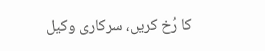کا رُخ کریں، سرکاری وکیل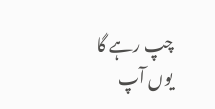چپ رہے گا یوں آپ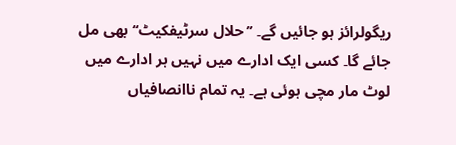ریگولرائز ہو جائیں گے۔ ’’حلال سرٹیفکیٹ‘‘ بھی مل جائے گا۔ کسی ایک ادارے میں نہیں ہر ادارے میں لوٹ مار مچی ہوئی ہے۔ یہ تمام ناانصافیاں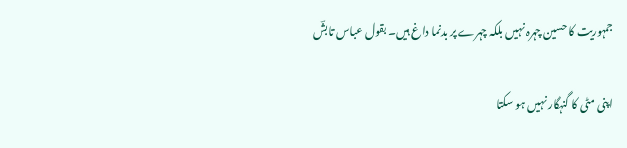جمہوریت کا حسین چہرہ نہیں بلکہ چہرے پر بدنما داغ ہیں۔ بقول عباس تابشؔ

اپنی مٹی کا گنہگار نہیں ہو سکتا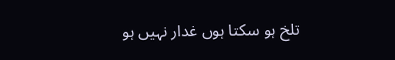تلخ ہو سکتا ہوں غدار نہیں ہو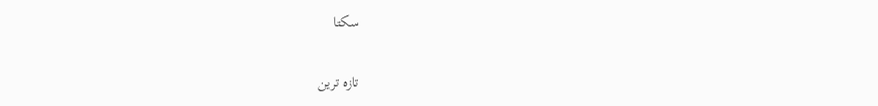سکتا

تازہ ترین